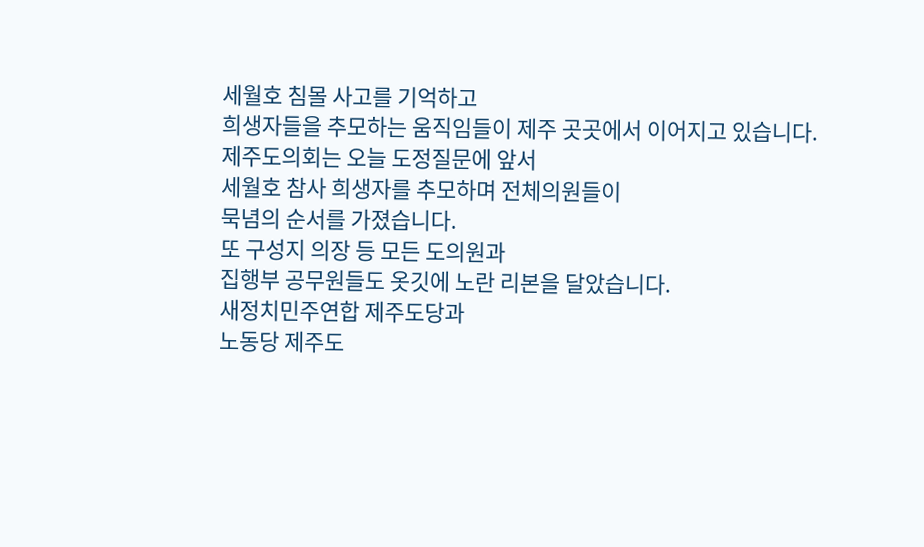세월호 침몰 사고를 기억하고
희생자들을 추모하는 움직임들이 제주 곳곳에서 이어지고 있습니다.
제주도의회는 오늘 도정질문에 앞서
세월호 참사 희생자를 추모하며 전체의원들이
묵념의 순서를 가졌습니다.
또 구성지 의장 등 모든 도의원과
집행부 공무원들도 옷깃에 노란 리본을 달았습니다.
새정치민주연합 제주도당과
노동당 제주도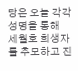당은 오늘 각각 성명을 통해
세월호 희생자를 추모하고 진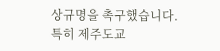상규명을 촉구했습니다.
특히 제주도교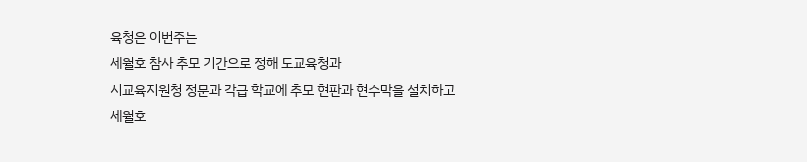육청은 이번주는
세월호 참사 추모 기간으로 정해 도교육청과
시교육지원청 정문과 각급 학교에 추모 현판과 현수막을 설치하고
세월호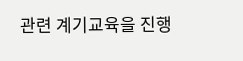관련 계기교육을 진행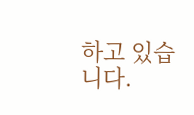하고 있습니다.